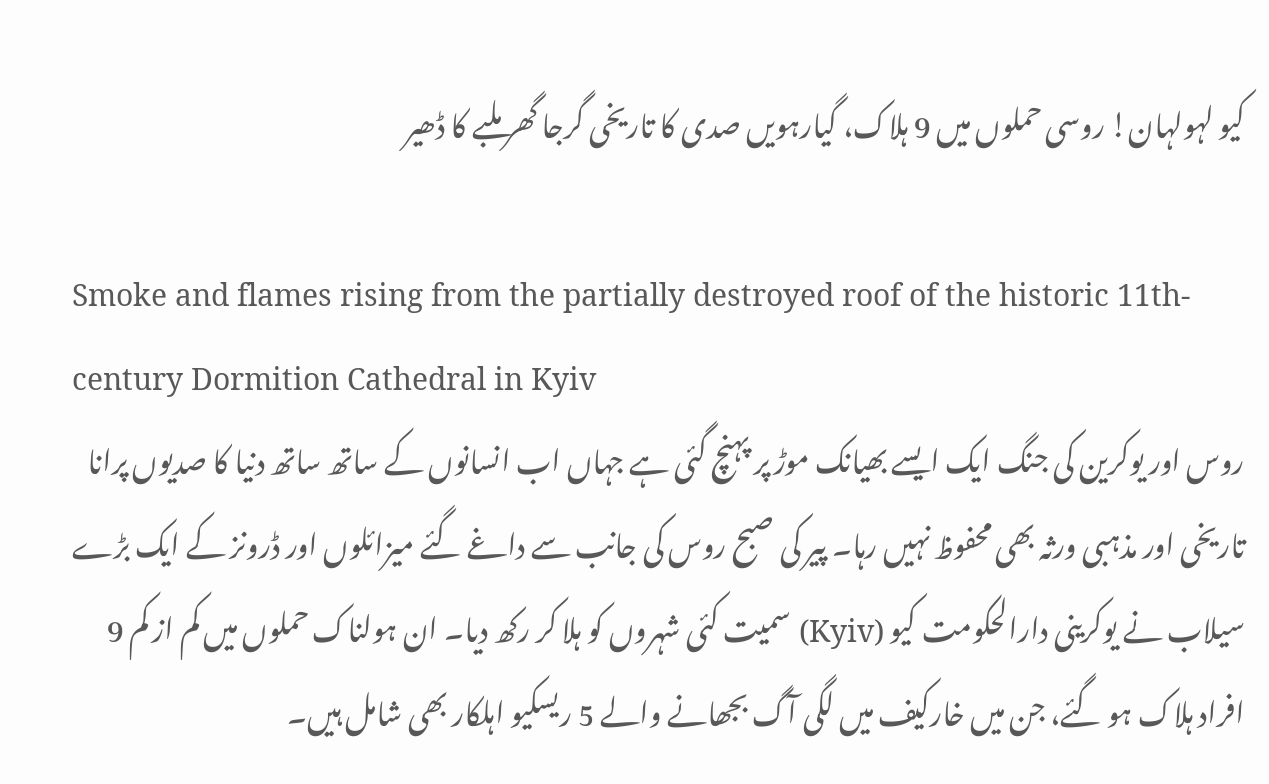کیو لہولہان! روسی حملوں میں 9 ہلاک، گیارہویں صدی کا تاریخی گرجا گھر ملبے کا ڈھیر

Smoke and flames rising from the partially destroyed roof of the historic 11th-century Dormition Cathedral in Kyiv
روس اور یوکرین کی جنگ ایک ایسے بھیانک موڑ پر پہنچ گئی ہے جہاں اب انسانوں کے ساتھ ساتھ دنیا کا صدیوں پرانا تاریخی اور مذہبی ورثہ بھی محفوظ نہیں رہا۔ پیر کی صبح روس کی جانب سے داغے گئے میزائلوں اور ڈرونز کے ایک بڑے سیلاب نے یوکرینی دارالحکومت کیو (Kyiv) سمیت کئی شہروں کو ہلا کر رکھ دیا۔ ان ہولناک حملوں میں کم از کم 9 افراد ہلاک ہو گئے، جن میں خارکیف میں لگی آگ بجھانے والے 5 ریسکیو اہلکار بھی شامل ہیں۔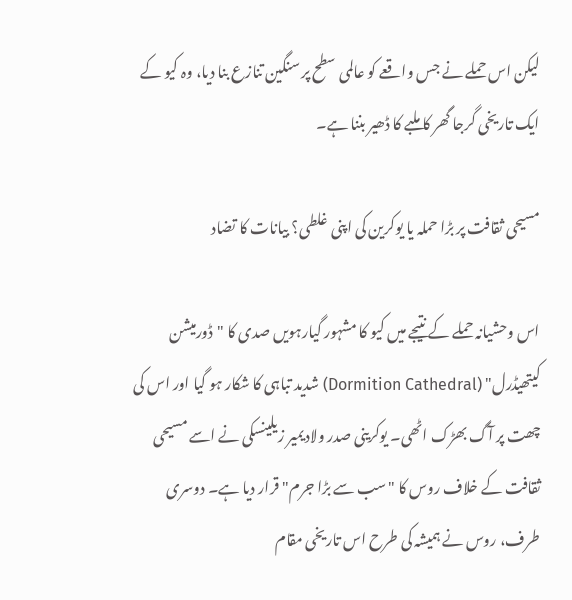لیکن اس حملے نے جس واقعے کو عالمی سطح پر سنگین تنازع بنا دیا، وہ کیو کے ایک تاریخی گرجا گھر کا ملبے کا ڈھیر بننا ہے۔

مسیحی ثقافت پر بڑا حملہ یا یوکرین کی اپنی غلطی؟ بیانات کا تضاد

اس وحشیانہ حملے کے نتیجے میں کیو کا مشہور گیارہویں صدی کا "ڈورمیشن کیتھیڈرل" (Dormition Cathedral) شدید تباہی کا شکار ہو گیا اور اس کی چھت پر آگ بھڑک اٹھی۔ یوکرینی صدر ولادیمیر زیلینسکی نے اسے مسیحی ثقافت کے خلاف روس کا "سب سے بڑا جرم" قرار دیا ہے۔ دوسری طرف، روس نے ہمیشہ کی طرح اس تاریخی مقام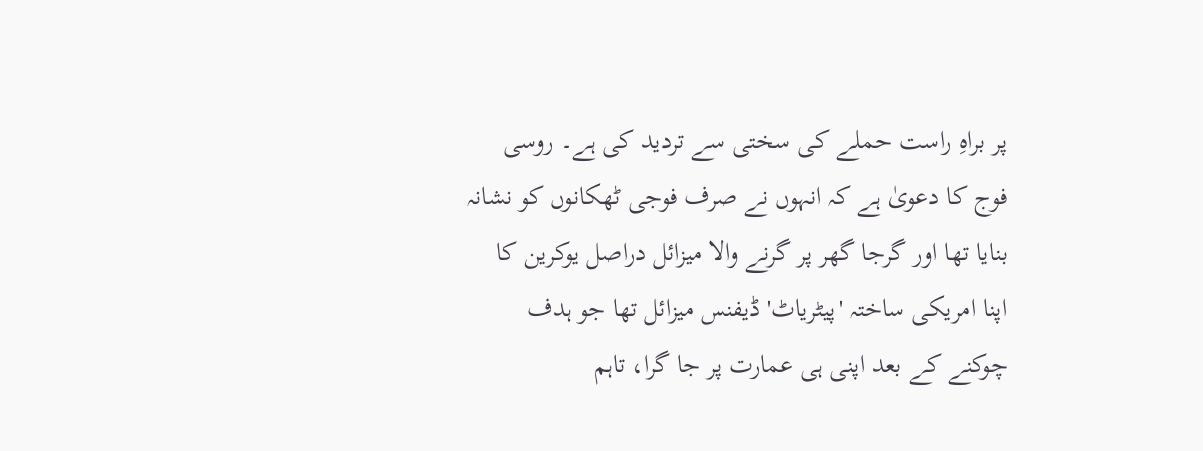پر براہِ راست حملے کی سختی سے تردید کی ہے۔ روسی فوج کا دعویٰ ہے کہ انہوں نے صرف فوجی ٹھکانوں کو نشانہ بنایا تھا اور گرجا گھر پر گرنے والا میزائل دراصل یوکرین کا اپنا امریکی ساختہ 'پیٹریاٹ' ڈیفنس میزائل تھا جو ہدف چوکنے کے بعد اپنی ہی عمارت پر جا گرا، تاہم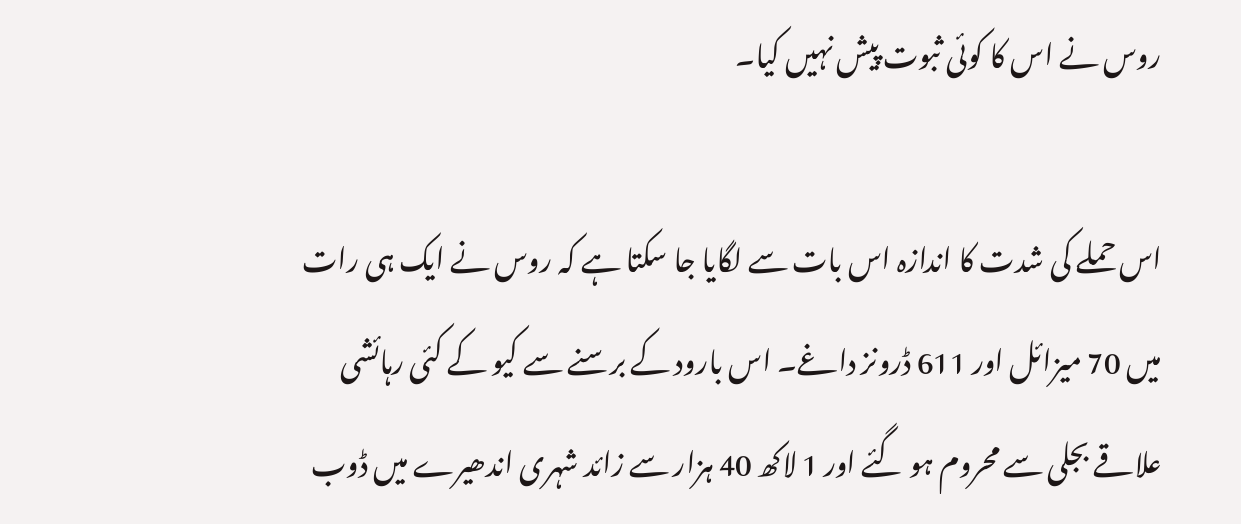روس نے اس کا کوئی ثبوت پیش نہیں کیا۔

اس حملے کی شدت کا اندازہ اس بات سے لگایا جا سکتا ہے کہ روس نے ایک ہی رات میں 70 میزائل اور 611 ڈرونز داغے۔ اس بارود کے برسنے سے کیو کے کئی رہائشی علاقے بجلی سے محروم ہو گئے اور 1 لاکھ 40 ہزار سے زائد شہری اندھیرے میں ڈوب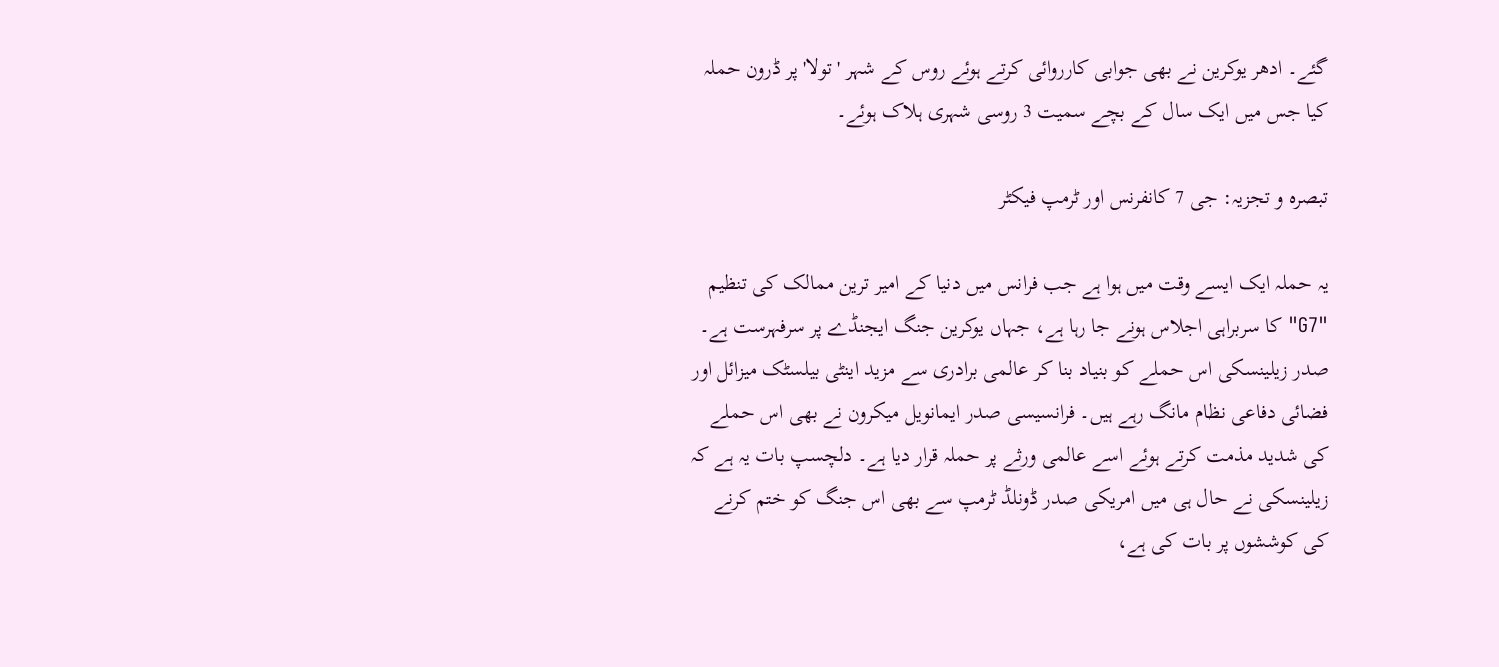گئے۔ ادھر یوکرین نے بھی جوابی کارروائی کرتے ہوئے روس کے شہر 'تولا' پر ڈرون حملہ کیا جس میں ایک سال کے بچے سمیت 3 روسی شہری ہلاک ہوئے۔

تبصرہ و تجزیہ: جی 7 کانفرنس اور ٹرمپ فیکٹر

یہ حملہ ایک ایسے وقت میں ہوا ہے جب فرانس میں دنیا کے امیر ترین ممالک کی تنظیم "G7" کا سربراہی اجلاس ہونے جا رہا ہے، جہاں یوکرین جنگ ایجنڈے پر سرفہرست ہے۔ صدر زیلینسکی اس حملے کو بنیاد بنا کر عالمی برادری سے مزید اینٹی بیلسٹک میزائل اور فضائی دفاعی نظام مانگ رہے ہیں۔ فرانسیسی صدر ایمانویل میکرون نے بھی اس حملے کی شدید مذمت کرتے ہوئے اسے عالمی ورثے پر حملہ قرار دیا ہے۔ دلچسپ بات یہ ہے کہ زیلینسکی نے حال ہی میں امریکی صدر ڈونلڈ ٹرمپ سے بھی اس جنگ کو ختم کرنے کی کوششوں پر بات کی ہے،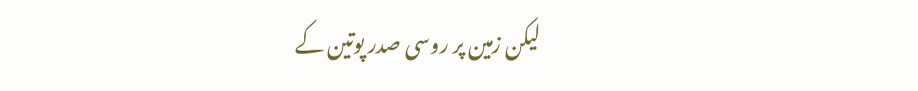لیکن زمین پر روسی صدر پوتین کے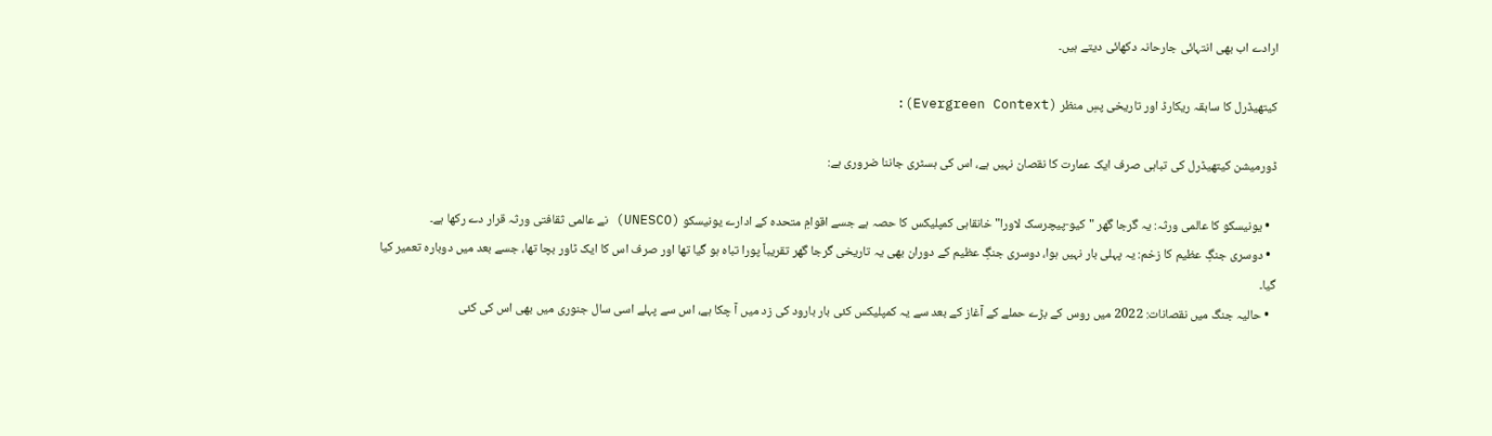ارادے اب بھی انتہائی جارحانہ دکھائی دیتے ہیں۔

کیتھیڈرل کا سابقہ ریکارڈ اور تاریخی پسِ منظر (Evergreen Context):

ڈورمیشن کیتھیڈرل کی تباہی صرف ایک عمارت کا نقصان نہیں ہے، اس کی ہسٹری جاننا ضروری ہے:

  • یونیسکو کا عالمی ورثہ: یہ گرجا گھر "کیو-پیچرسک لاورا" خانقاہی کمپلیکس کا حصہ ہے جسے اقوامِ متحدہ کے ادارے یونیسکو (UNESCO) نے عالمی ثقافتی ورثہ قرار دے رکھا ہے۔
  • دوسری جنگِ عظیم کا زخم: یہ پہلی بار نہیں ہوا، دوسری جنگِ عظیم کے دوران بھی یہ تاریخی گرجا گھر تقریباً پورا تباہ ہو گیا تھا اور صرف اس کا ایک ٹاور بچا تھا، جسے بعد میں دوبارہ تعمیر کیا گیا۔
  • حالیہ جنگ میں نقصانات: 2022 میں روس کے بڑے حملے کے آغاز کے بعد سے یہ کمپلیکس کئی بار بارود کی زد میں آ چکا ہے، اس سے پہلے اسی سال جنوری میں بھی اس کی کئی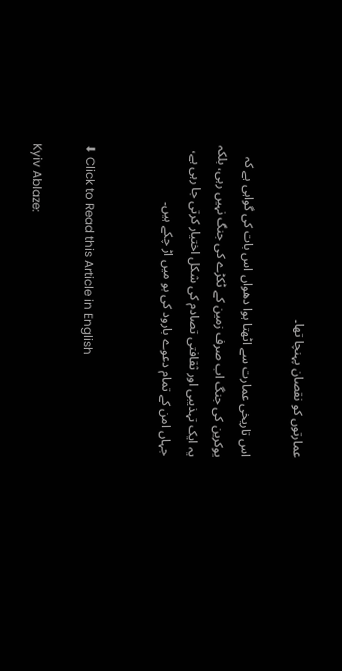عمارتوں کو نقصان پہنچا تھا۔

اس تاریخی عمارت سے اٹھتا ہوا دھواں اس بات کی گواہی ہے کہ یوکرین کی جنگ اب صرف زمین کے ٹکڑے کی جنگ نہیں رہی، بلکہ یہ ایک تہذیبی اور ثقافتی تصادم کی شکل اختیار کرتی جا رہی ہے، جہاں امن کے تمام دعوے بارود کی بو میں اڑ چکے ہیں۔


⬇ Click to Read this Article in English

Kyiv Ablaze: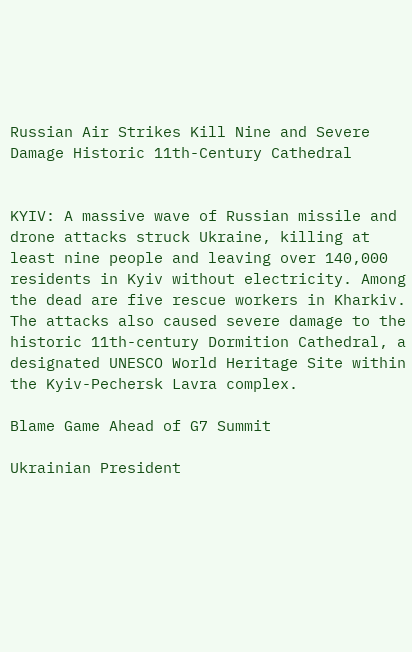Russian Air Strikes Kill Nine and Severe Damage Historic 11th-Century Cathedral


KYIV: A massive wave of Russian missile and drone attacks struck Ukraine, killing at least nine people and leaving over 140,000 residents in Kyiv without electricity. Among the dead are five rescue workers in Kharkiv. The attacks also caused severe damage to the historic 11th-century Dormition Cathedral, a designated UNESCO World Heritage Site within the Kyiv-Pechersk Lavra complex.

Blame Game Ahead of G7 Summit

Ukrainian President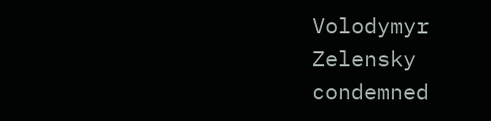Volodymyr Zelensky condemned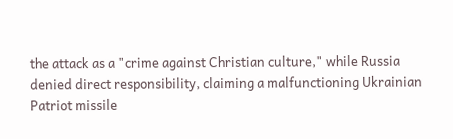the attack as a "crime against Christian culture," while Russia denied direct responsibility, claiming a malfunctioning Ukrainian Patriot missile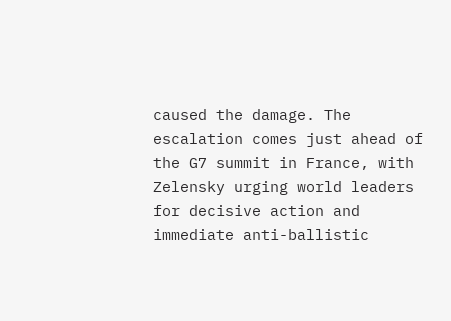caused the damage. The escalation comes just ahead of the G7 summit in France, with Zelensky urging world leaders for decisive action and immediate anti-ballistic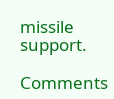missile support.

Comments